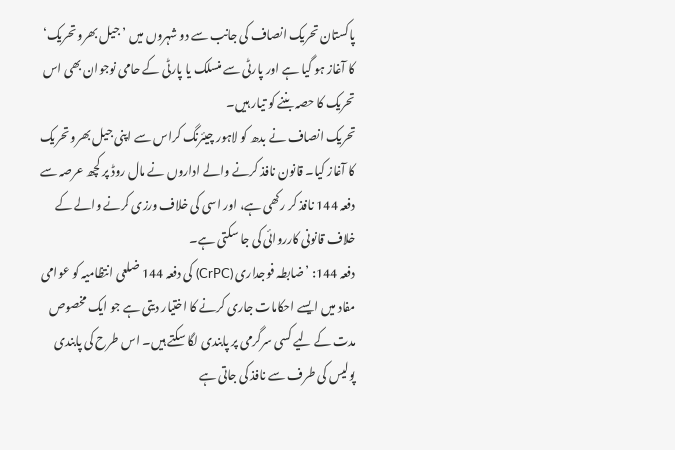پاکستان تحریک انصاف کی جانب سے دو شہروں میں ’جیل بھرو تحریک‘ کا آغاز ہو گیا ہے اور پارٹی سے منسلک یا پارٹی کے حامی نوجوان بھی اس تحریک کا حصہ بننے کو تیار ہیں۔
تحریک انصاف نے بدھ کو لاہور چیئرنگ کراس سے اپنی جیل بھرو تحریک کا آغاز کیا۔ قانون نافذ کرنے والے اداروں نے مال روڈ پر کچھ عرصہ سے دفعہ 144 نافذ کر رکھی ہے، اور اسی کی خلاف ورزی کرنے والے کے خلاف قانونی کارروائی کی جا سکتی ہے۔
دفعہ 144: ’ضابطہ فوجداری (CrPC) کی دفعہ 144 ضلعی انتظامیہ کو عوامی مفاد میں ایسے احکامات جاری کرنے کا اختیار دیتی ہے جو ایک مخصوص مدت کے لیے کسی سرگرمی پر پابندی لگا سکتے ہیں۔ اس طرح کی پابندی پولیس کی طرف سے نافذ کی جاتی ہے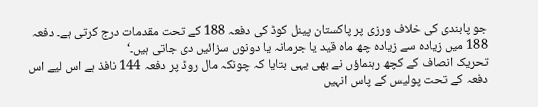جو پابندی کی خلاف ورزی پر پاکستان پینل کوڈ کی دفعہ 188 کے تحت مقدمات درج کرتی ہے۔ دفعہ 188 میں زیادہ سے زیادہ چھ ماہ قید یا جرمانہ یا دونوں سزائیں دی جاتی ہیں۔‘
تحریک انصاف کے کچھ رہنماؤں نے بھی یہی بتایا کہ چونکہ مال روڈ پر دفعہ 144 نافذ ہے اس لیے اس دفعہ کے تحت پولیس کے پاس انہیں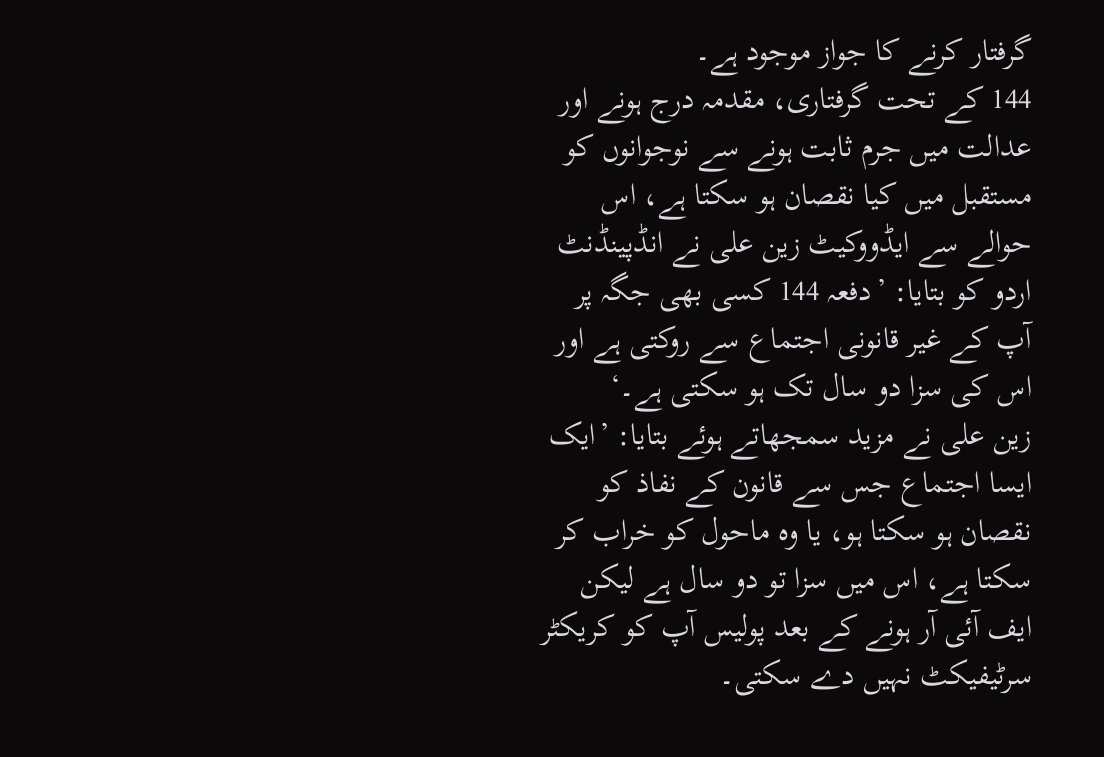گرفتار کرنے کا جواز موجود ہے۔
144 کے تحت گرفتاری، مقدمہ درج ہونے اور عدالت میں جرم ثابت ہونے سے نوجوانوں کو مستقبل میں کیا نقصان ہو سکتا ہے، اس حوالے سے ایڈووکیٹ زین علی نے انڈپینڈنٹ اردو کو بتایا: ’دفعہ 144 کسی بھی جگہ پر آپ کے غیر قانونی اجتماع سے روکتی ہے اور اس کی سزا دو سال تک ہو سکتی ہے۔‘
زین علی نے مزید سمجھاتے ہوئے بتایا: ’ایک ایسا اجتماع جس سے قانون کے نفاذ کو نقصان ہو سکتا ہو، یا وہ ماحول کو خراب کر سکتا ہے، اس میں سزا تو دو سال ہے لیکن ایف آئی آر ہونے کے بعد پولیس آپ کو کریکٹر سرٹیفیکٹ نہیں دے سکتی۔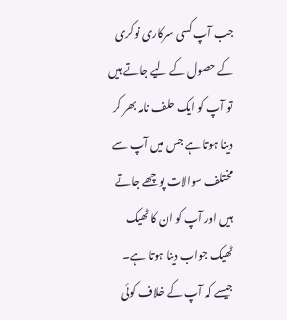جب آپ کسی سرکاری نوکری کے حصول کے لیے جاتے ہیں تو آپ کو ایک حلف نامہ بھر کر دینا ہوتا ہے جس میں آپ سے مختلف سوالات پوچھے جاتے ہیں اور آپ کو ان کا ٹھیک ٹھیک جواب دینا ہوتا ہے۔ جیسے کہ آپ کے خلاف کوئی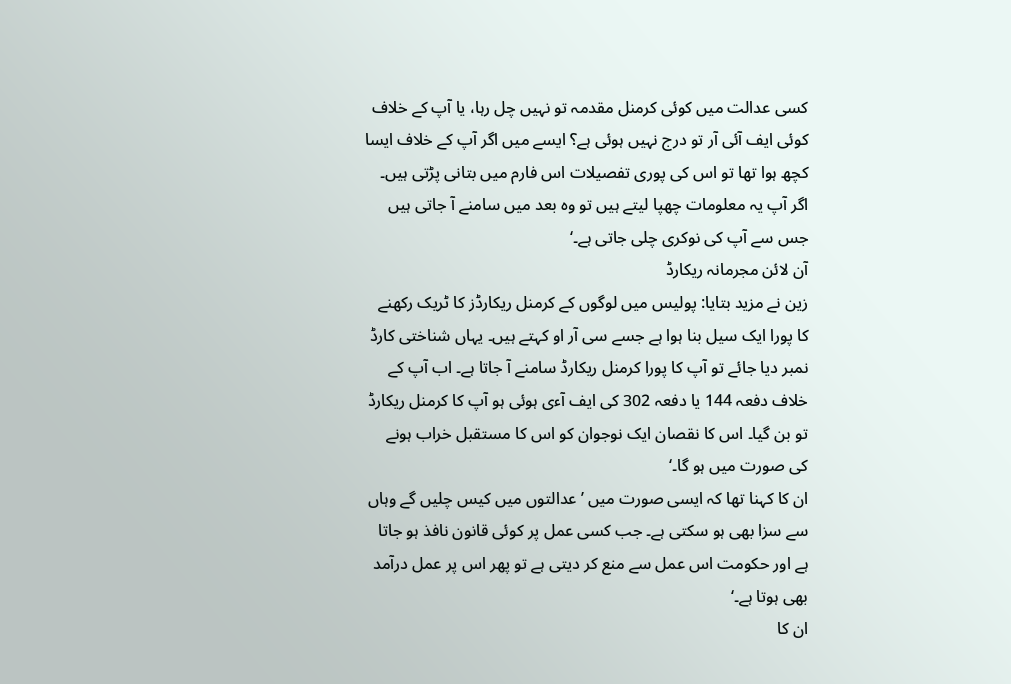کسی عدالت میں کوئی کرمنل مقدمہ تو نہیں چل رہا، یا آپ کے خلاف کوئی ایف آئی آر تو درج نہیں ہوئی ہے؟ ایسے میں اگر آپ کے خلاف ایسا کچھ ہوا تھا تو اس کی پوری تفصیلات اس فارم میں بتانی پڑتی ہیں۔ اگر آپ یہ معلومات چھپا لیتے ہیں تو وہ بعد میں سامنے آ جاتی ہیں جس سے آپ کی نوکری چلی جاتی ہے۔‘
آن لائن مجرمانہ ریکارڈ
زین نے مزید بتایا: پولیس میں لوگوں کے کرمنل ریکارڈز کا ٹریک رکھنے کا پورا ایک سیل بنا ہوا ہے جسے سی آر او کہتے ہیں۔ یہاں شناختی کارڈ نمبر دیا جائے تو آپ کا پورا کرمنل ریکارڈ سامنے آ جاتا ہے۔ اب آپ کے خلاف دفعہ 144 یا دفعہ 302 کی ایف آءی ہوئی ہو آپ کا کرمنل ریکارڈ تو بن گیا۔ اس کا نقصان ایک نوجوان کو اس کا مستقبل خراب ہونے کی صورت میں ہو گا۔‘
ان کا کہنا تھا کہ ایسی صورت میں ’عدالتوں میں کیس چلیں گے وہاں سے سزا بھی ہو سکتی ہے۔ جب کسی عمل پر کوئی قانون نافذ ہو جاتا ہے اور حکومت اس عمل سے منع کر دیتی ہے تو پھر اس پر عمل درآمد بھی ہوتا ہے۔‘
ان کا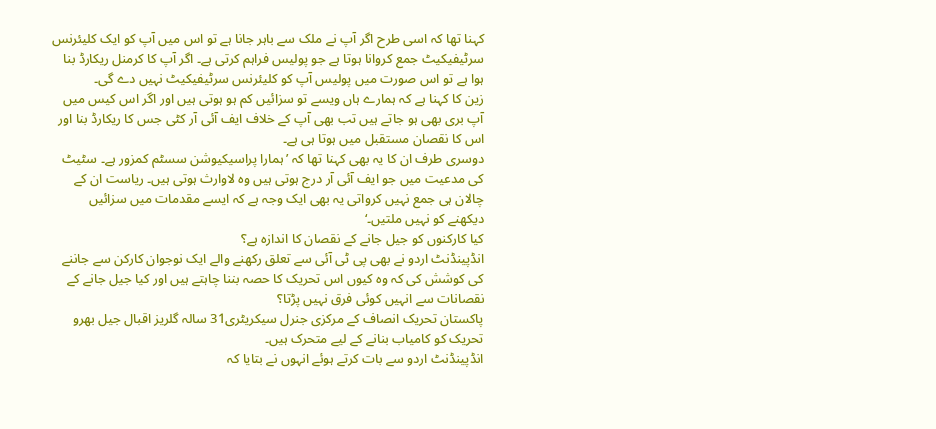کہنا تھا کہ اسی طرح اگر آپ نے ملک سے باہر جانا ہے تو اس میں آپ کو ایک کلیئرنس سرٹیفیکیٹ جمع کروانا ہوتا ہے جو پولیس فراہم کرتی ہے۔ اگر آپ کا کرمنل ریکارڈ بنا ہوا ہے تو اس صورت میں پولیس آپ کو کلیئرنس سرٹیفیکیٹ نہیں دے گی۔
زین کا کہنا ہے کہ ہمارے ہاں ویسے تو سزائیں کم ہو ہوتی ہیں اور اگر اس کیس میں آپ بری بھی ہو جاتے ہیں تب بھی آپ کے خلاف ایف آئی آر کٹی جس کا ریکارڈ بنا اور اس کا نقصان مستقبل میں ہوتا ہی ہے۔
دوسری طرف ان کا یہ بھی کہنا تھا کہ ’ہمارا پراسیکیوشن سسٹم کمزور ہے۔ سٹیٹ کی مدعیت میں جو ایف آئی آر درج ہوتی ہیں وہ لاوارث ہوتی ہیں۔ ریاست ان کے چالان ہی جمع نہیں کرواتی یہ بھی ایک وجہ ہے کہ ایسے مقدمات میں سزائیں دیکھنے کو نہیں ملتیں۔‘
کیا کارکنوں کو جیل جانے کے نقصان کا اندازہ ہے؟
انڈپینڈنٹ اردو نے بھی پی ٹی آئی سے تعلق رکھنے والے ایک نوجوان کارکن سے جاننے کی کوشش کی کہ وہ کیوں اس تحریک کا حصہ بننا چاہتے ہیں اور کیا جیل جانے کے نقصانات سے انہیں کوئی فرق نہیں پڑتا؟
پاکستان تحریک انصاف کے مرکزی جنرل سیکریٹری31 سالہ گلریز اقبال جیل بھرو تحریک کو کامیاب بنانے کے لیے متحرک ہیں۔
انڈپینڈنٹ اردو سے بات کرتے ہوئے انہوں نے بتایا کہ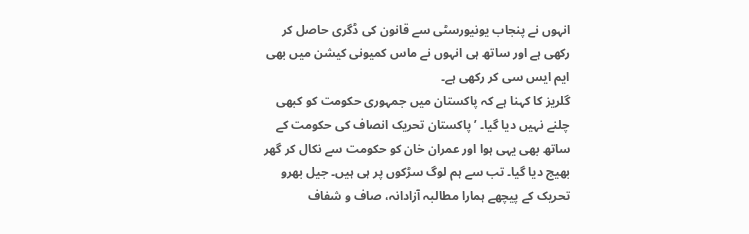انہوں نے پنجاب یونیورسٹی سے قانون کی ڈگری حاصل کر رکھی ہے اور ساتھ ہی انہوں نے ماس کمیونی کیشن میں بھی ایم ایس سی کر رکھی ہے۔
گلریز کا کہنا ہے کہ پاکستان میں جمہوری حکومت کو کبھی چلنے نہیں دیا گیا۔ ’پاکستان تحریک انصاف کی حکومت کے ساتھ بھی یہی ہوا اور عمران خان کو حکومت سے نکال کر گھر بھیج دیا گیا۔ تب سے ہم لوگ سڑکوں پر ہی ہیں۔ جیل بھرو تحریک کے پیچھے ہمارا مطالبہ آزادانہ، صاف و شفاف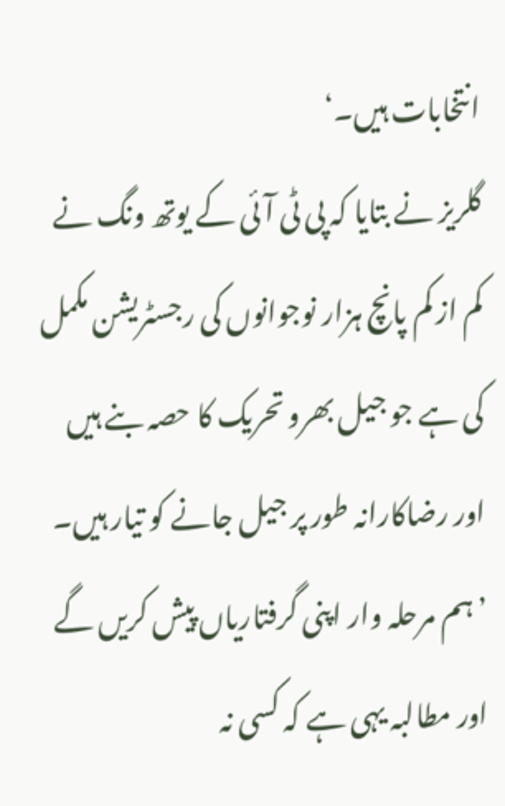انتخابات ہیں۔‘
گلریز نے بتایا کہ پی ٹی آئی کے یوتھ ونگ نے کم از کم پانچ ہزار نوجوانوں کی رجسٹریشن مکمل کی ہے جو جیل بھرو تحریک کا حصہ بنے ہیں اور رضاکارانہ طور پر جیل جانے کو تیار ہیں۔ ’ہم مرحلہ وار اپنی گرفتاریاں پیش کریں گے اور مطالبہ یہی ہے کہ کسی نہ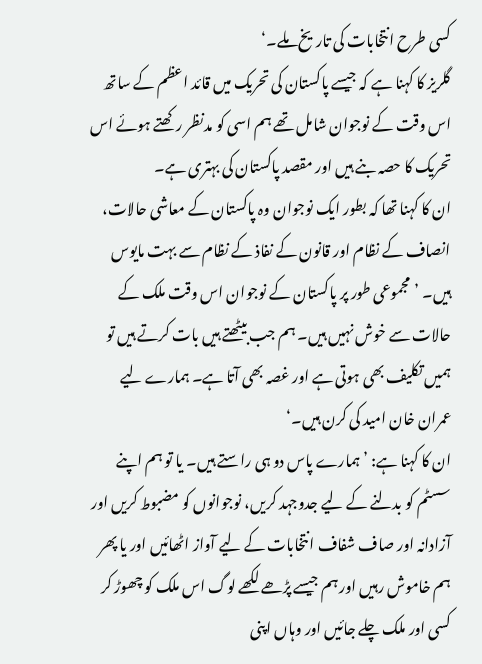کسی طرح انتخابات کی تاریخ ملے۔‘
گلریز کا کہنا ہے کہ جیسے پاکستان کی تحریک میں قائد اعظم کے ساتھ اس وقت کے نوجوان شامل تھے ہم اسی کو مدنظر رکھتے ہوئے اس تحریک کا حصہ بنے ہیں اور مقصد پاکستان کی بہتری ہے۔
ان کا کہنا تھا کہ بطور ایک نوجوان وہ پاکستان کے معاشی حالات، انصاف کے نظام اور قانون کے نفاذ کے نظام سے بہت مایوس ہیں۔ ’مجموعی طور پر پاکستان کے نوجوان اس وقت ملک کے حالات سے خوش نہیں ہیں۔ ہم جب بیٹھتے ہیں بات کرتے ہیں تو ہمیں تکلیف بھی ہوتی ہے اور غصہ بھی آتا ہے۔ ہمارے لیے عمران خان امید کی کرن ہیں۔‘
ان کا کہنا ہے: ’ہمارے پاس دو ہی راستے ہیں۔ یا تو ہم اپنے سسٹم کو بدلنے کے لیے جدوجہد کریں، نوجوانوں کو مضبوط کریں اور آزادانہ اور صاف شفاف انتخابات کے لیے آواز اٹھائیں اور یا پھر ہم خاموش رہیں اور ہم جیسے پڑھے لکھے لوگ اس ملک کو چھوڑ کر کسی اور ملک چلے جائیں اور وہاں اپنی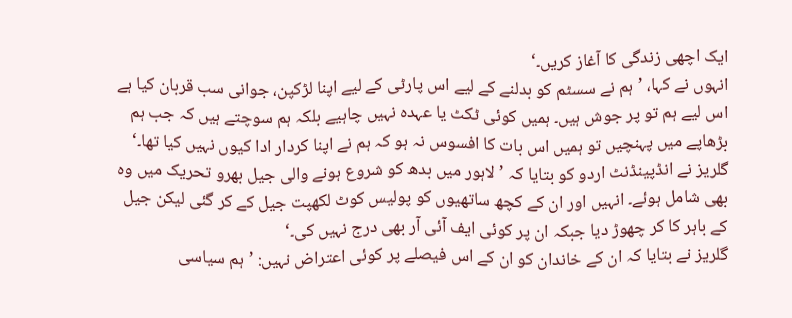ایک اچھی زندگی کا آغاز کریں۔‘
انہوں نے کہا، ’ہم نے سسٹم کو بدلنے کے لیے اس پارٹی کے لیے اپنا لڑکپن، جوانی سب قربان کیا ہے اس لیے ہم تو پر جوش ہیں۔ ہمیں کوئی ٹکٹ یا عہدہ نہیں چاہیے بلکہ ہم سوچتے ہیں کہ جب ہم بڑھاپے میں پہنچیں تو ہمیں اس بات کا افسوس نہ ہو کہ ہم نے اپنا کردار ادا کیوں نہیں کیا تھا۔‘
گلریز نے انڈپینڈنٹ اردو کو بتایا کہ ’لاہور میں بدھ کو شروع ہونے والی جیل بھرو تحریک میں وہ بھی شامل ہوئے۔ انہیں اور ان کے کچھ ساتھیوں کو پولیس کوٹ لکھپت جیل کے کر گئی لیکن جیل کے باہر کا کر چھوڑ دیا جبکہ ان پر کوئی ایف آئی آر بھی درج نہیں کی۔‘
گلریز نے بتایا کہ ان کے خاندان کو ان کے اس فیصلے پر کوئی اعتراض نہیں: ’ہم سیاسی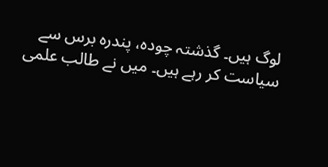لوگ ہیں۔ گذشتہ چودہ، پندرہ برس سے سیاست کر رہے ہیں۔ میں نے طالب علمی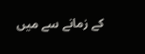کے زمانے سے میں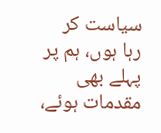سیاست کر رہا ہوں، ہم پر پہلے بھی مقدمات ہوئے،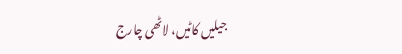جیلیں کاٹیں، لاٹھی چارج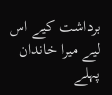برداشت کیے اس لیے میرا خاندان پہلے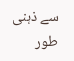سے ذہنی طور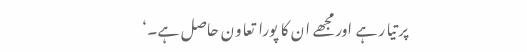پر تیار ہے اور مجھے ان کا پورا تعاون حاصل ہے۔‘